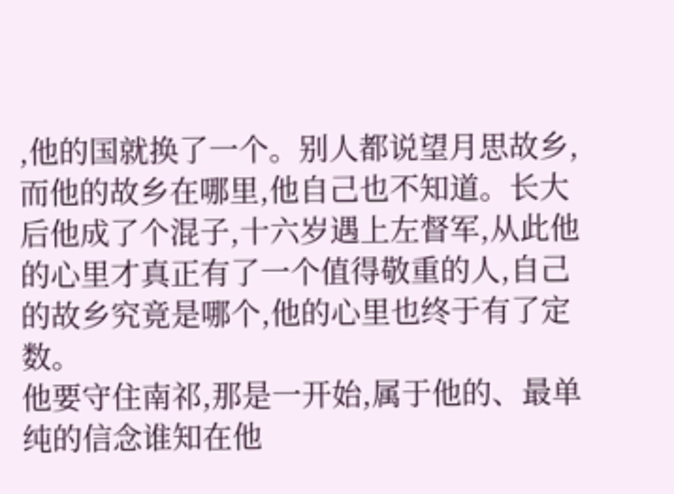,他的国就换了一个。别人都说望月思故乡,而他的故乡在哪里,他自己也不知道。长大后他成了个混子,十六岁遇上左督军,从此他的心里才真正有了一个值得敬重的人,自己的故乡究竟是哪个,他的心里也终于有了定数。
他要守住南祁,那是一开始,属于他的、最单纯的信念谁知在他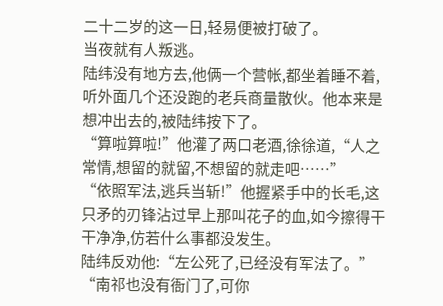二十二岁的这一日,轻易便被打破了。
当夜就有人叛逃。
陆纬没有地方去,他俩一个营帐,都坐着睡不着,听外面几个还没跑的老兵商量散伙。他本来是想冲出去的,被陆纬按下了。
“算啦算啦!”他灌了两口老酒,徐徐道,“人之常情,想留的就留,不想留的就走吧……”
“依照军法,逃兵当斩!”他握紧手中的长毛,这只矛的刃锋沾过早上那叫花子的血,如今擦得干干净净,仿若什么事都没发生。
陆纬反劝他:“左公死了,已经没有军法了。”
“南祁也没有衙门了,可你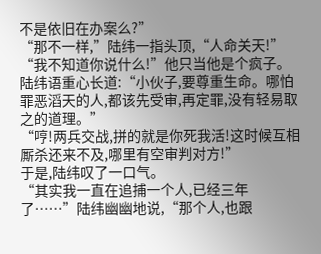不是依旧在办案么?”
“那不一样,”陆纬一指头顶,“人命关天!”
“我不知道你说什么!”他只当他是个疯子。
陆纬语重心长道:“小伙子,要尊重生命。哪怕罪恶滔天的人,都该先受审,再定罪,没有轻易取之的道理。”
“哼!两兵交战,拼的就是你死我活!这时候互相厮杀还来不及,哪里有空审判对方!”
于是,陆纬叹了一口气。
“其实我一直在追捕一个人,已经三年了……”陆纬幽幽地说,“那个人,也跟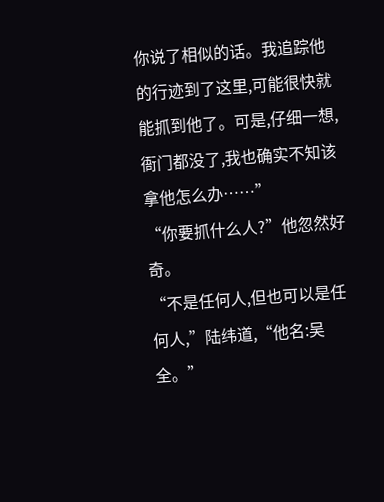你说了相似的话。我追踪他的行迹到了这里,可能很快就能抓到他了。可是,仔细一想,衙门都没了,我也确实不知该拿他怎么办……”
“你要抓什么人?”他忽然好奇。
“不是任何人,但也可以是任何人,”陆纬道,“他名:吴全。”